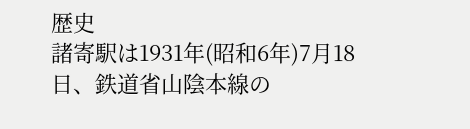歴史
諸寄駅は1931年(昭和6年)7月18日、鉄道省山陰本線の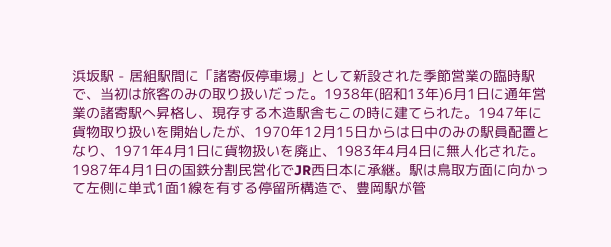浜坂駅 - 居組駅間に「諸寄仮停車場」として新設された季節営業の臨時駅で、当初は旅客のみの取り扱いだった。1938年(昭和13年)6月1日に通年営業の諸寄駅へ昇格し、現存する木造駅舎もこの時に建てられた。1947年に貨物取り扱いを開始したが、1970年12月15日からは日中のみの駅員配置となり、1971年4月1日に貨物扱いを廃止、1983年4月4日に無人化された。1987年4月1日の国鉄分割民営化でJR西日本に承継。駅は鳥取方面に向かって左側に単式1面1線を有する停留所構造で、豊岡駅が管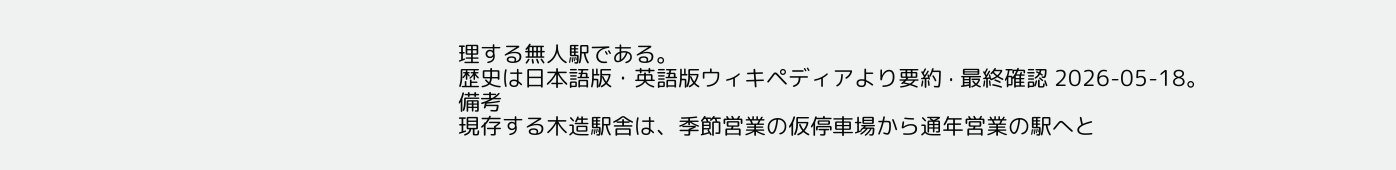理する無人駅である。
歴史は日本語版・英語版ウィキペディアより要約 · 最終確認 2026-05-18。
備考
現存する木造駅舎は、季節営業の仮停車場から通年営業の駅へと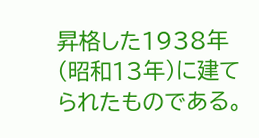昇格した1938年(昭和13年)に建てられたものである。